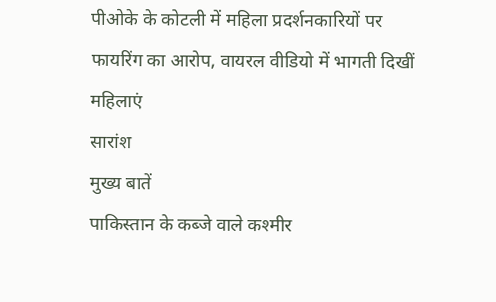पीओके के कोटली में महिला प्रदर्शनकारियों पर फायरिंग का आरोप, वायरल वीडियो में भागती दिखीं महिलाएं
सारांश
मुख्य बातें
पाकिस्तान के कब्जे वाले कश्मीर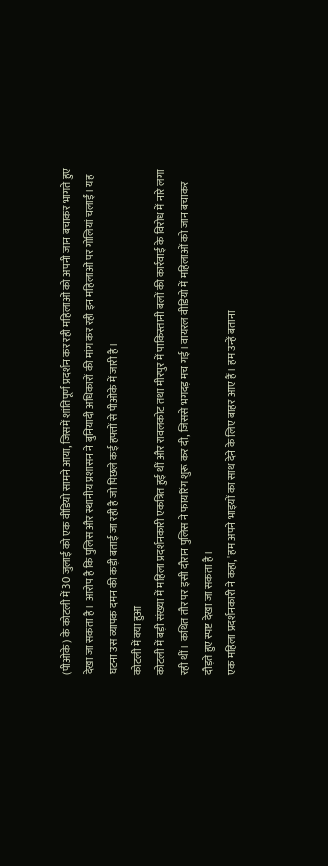(पीओके) के कोटली में 30 जुलाई को एक वीडियो सामने आया, जिसमें शांतिपूर्ण प्रदर्शन कर रही महिलाओं को अपनी जान बचाकर भागते हुए देखा जा सकता है। आरोप है कि पुलिस और स्थानीय प्रशासन ने बुनियादी अधिकारों की मांग कर रही इन महिलाओं पर गोलियां चलाईं। यह घटना उस व्यापक दमन की कड़ी बताई जा रही है जो पिछले कई हफ्तों से पीओके में जारी है।
कोटली में क्या हुआ
कोटली में बड़ी संख्या में महिला प्रदर्शनकारी एकत्रित हुई थीं और रावलकोट तथा मीरपुर में पाकिस्तानी बलों की कार्रवाई के विरोध में नारे लगा रही थीं। कथित तौर पर इसी दौरान पुलिस ने फायरिंग शुरू कर दी, जिससे भगदड़ मच गई। वायरल वीडियो में महिलाओं को जान बचाकर दौड़ते हुए स्पष्ट देखा जा सकता है।
एक महिला प्रदर्शनकारी ने कहा, 'हम अपने भाइयों का साथ देने के लिए बाहर आए हैं। हम उन्हें बताना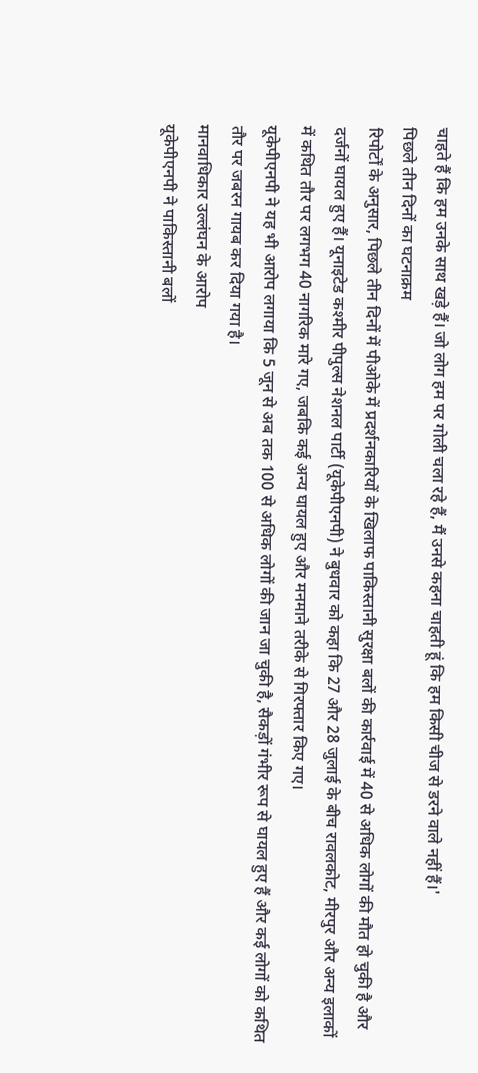चाहते हैं कि हम उनके साथ खड़े हैं। जो लोग हम पर गोली चला रहे हैं, मैं उनसे कहना चाहती हूं कि हम किसी चीज से डरने वाले नहीं हैं।'
पिछले तीन दिनों का घटनाक्रम
रिपोर्टों के अनुसार, पिछले तीन दिनों में पीओके में प्रदर्शनकारियों के खिलाफ पाकिस्तानी सुरक्षा बलों की कार्रवाई में 40 से अधिक लोगों की मौत हो चुकी है और दर्जनों घायल हुए हैं। यूनाइटेड कश्मीर पीपुल्स नेशनल पार्टी (यूकेपीएनपी) ने बुधवार को कहा कि 27 और 28 जुलाई के बीच रावलकोट, मीरपुर और अन्य इलाकों में कथित तौर पर लगभग 40 नागरिक मारे गए, जबकि कई अन्य घायल हुए और मनमाने तरीके से गिरफ्तार किए गए।
यूकेपीएनपी ने यह भी आरोप लगाया कि 5 जून से अब तक 100 से अधिक लोगों की जान जा चुकी है, सैकड़ों गंभीर रूप से घायल हुए हैं और कई लोगों को कथित तौर पर जबरन गायब कर दिया गया है।
मानवाधिकार उल्लंघन के आरोप
यूकेपीएनपी ने पाकिस्तानी बलों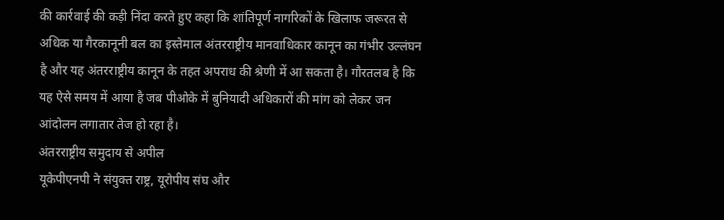की कार्रवाई की कड़ी निंदा करते हुए कहा कि शांतिपूर्ण नागरिकों के खिलाफ जरूरत से अधिक या गैरकानूनी बल का इस्तेमाल अंतरराष्ट्रीय मानवाधिकार कानून का गंभीर उल्लंघन है और यह अंतरराष्ट्रीय कानून के तहत अपराध की श्रेणी में आ सकता है। गौरतलब है कि यह ऐसे समय में आया है जब पीओके में बुनियादी अधिकारों की मांग को लेकर जन आंदोलन लगातार तेज हो रहा है।
अंतरराष्ट्रीय समुदाय से अपील
यूकेपीएनपी ने संयुक्त राष्ट्र, यूरोपीय संघ और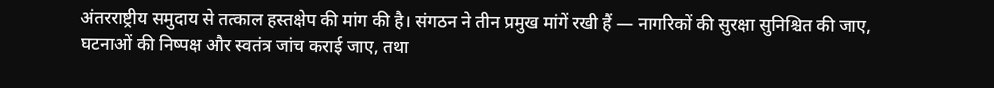अंतरराष्ट्रीय समुदाय से तत्काल हस्तक्षेप की मांग की है। संगठन ने तीन प्रमुख मांगें रखी हैं — नागरिकों की सुरक्षा सुनिश्चित की जाए, घटनाओं की निष्पक्ष और स्वतंत्र जांच कराई जाए, तथा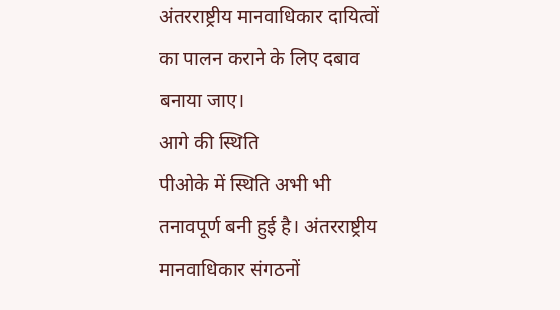अंतरराष्ट्रीय मानवाधिकार दायित्वों का पालन कराने के लिए दबाव बनाया जाए।
आगे की स्थिति
पीओके में स्थिति अभी भी तनावपूर्ण बनी हुई है। अंतरराष्ट्रीय मानवाधिकार संगठनों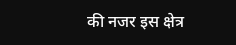की नजर इस क्षेत्र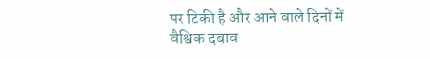पर टिकी है और आने वाले दिनों में वैश्विक दबाव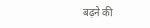बढ़ने की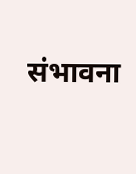संभावना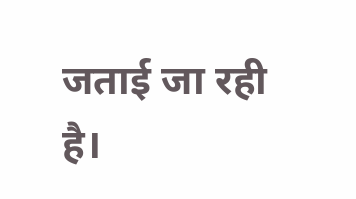जताई जा रही है।